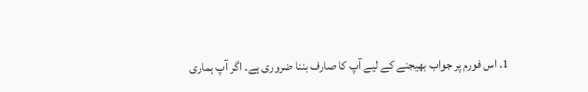1. اس فورم پر جواب بھیجنے کے لیے آپ کا صارف بننا ضروری ہے۔ اگر آپ ہماری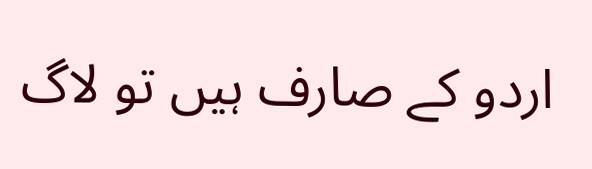اردو کے صارف ہیں تو لاگ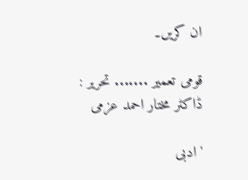ان کریں۔

قومی تعمیر ....... تحریر : ڈاکٹر مختار احمد عزمی

'ادبی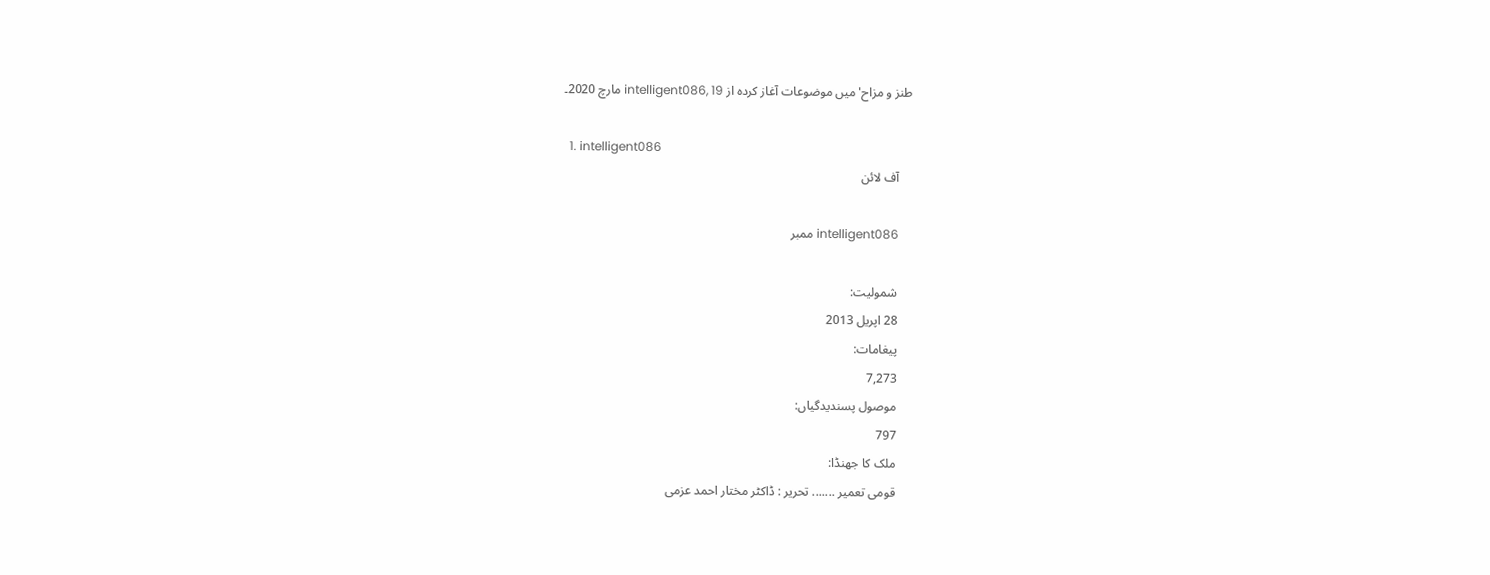طنز و مزاح' میں موضوعات آغاز کردہ از intelligent086, 19 مارچ 2020۔

  1. intelligent086
    آف لائن

    intelligent086 ممبر

    شمولیت:
    28 اپریل 2013
    پیغامات:
    7,273
    موصول پسندیدگیاں:
    797
    ملک کا جھنڈا:
    قومی تعمیر ....... تحریر : ڈاکٹر مختار احمد عزمی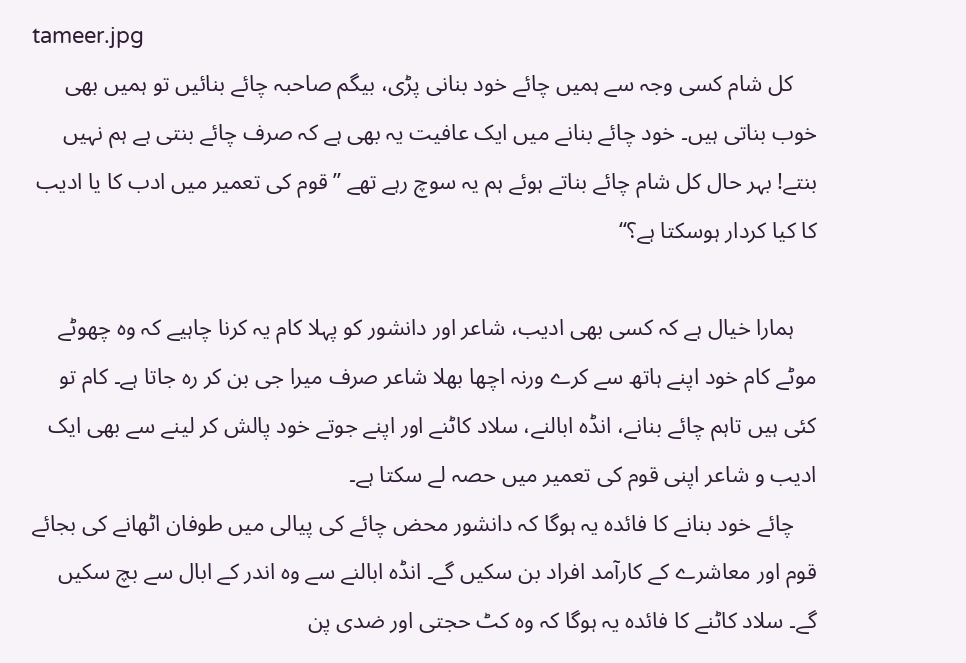tameer.jpg
    کل شام کسی وجہ سے ہمیں چائے خود بنانی پڑی، بیگم صاحبہ چائے بنائیں تو ہمیں بھی خوب بناتی ہیں۔ خود چائے بنانے میں ایک عافیت یہ بھی ہے کہ صرف چائے بنتی ہے ہم نہیں بنتے! بہر حال کل شام چائے بناتے ہوئے ہم یہ سوچ رہے تھے ’’قوم کی تعمیر میں ادب کا یا ادیب کا کیا کردار ہوسکتا ہے؟‘‘

    ہمارا خیال ہے کہ کسی بھی ادیب، شاعر اور دانشور کو پہلا کام یہ کرنا چاہیے کہ وہ چھوٹے موٹے کام خود اپنے ہاتھ سے کرے ورنہ اچھا بھلا شاعر صرف میرا جی بن کر رہ جاتا ہے۔ کام تو کئی ہیں تاہم چائے بنانے، انڈہ ابالنے، سلاد کاٹنے اور اپنے جوتے خود پالش کر لینے سے بھی ایک ادیب و شاعر اپنی قوم کی تعمیر میں حصہ لے سکتا ہے۔
    چائے خود بنانے کا فائدہ یہ ہوگا کہ دانشور محض چائے کی پیالی میں طوفان اٹھانے کی بجائے قوم اور معاشرے کے کارآمد افراد بن سکیں گے۔ انڈہ ابالنے سے وہ اندر کے ابال سے بچ سکیں گے۔ سلاد کاٹنے کا فائدہ یہ ہوگا کہ وہ کٹ حجتی اور ضدی پن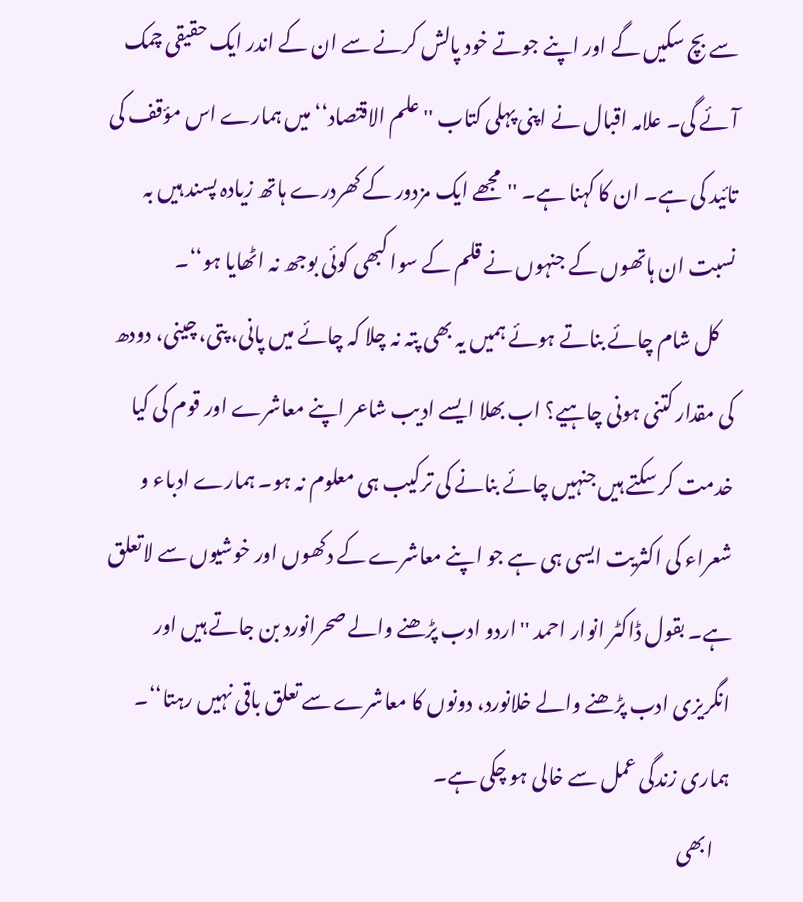سے بچ سکیں گے اور اپنے جوتے خود پالش کرنے سے ان کے اندر ایک حقیقی چمک آئے گی۔ علامہ اقبال نے اپنی پہلی کتاب ''علم الاقتصاد‘‘ میں ہمارے اس مؤقف کی تائید کی ہے۔ ان کا کہنا ہے۔ ''مجھے ایک مزدور کے کھردرے ہاتھ زیادہ پسند ہیں بہ نسبت ان ہاتھوں کے جنہوں نے قلم کے سوا کبھی کوئی بوجھ نہ اٹھایا ہو‘‘۔
    کل شام چائے بناتے ہوئے ہمیں یہ بھی پتہ نہ چلا کہ چائے میں پانی، پتی، چینی، دودھ کی مقدار کتنی ہونی چاہیے؟ اب بھلا ایسے ادیب شاعر اپنے معاشرے اور قوم کی کیا خدمت کر سکتے ہیں جنہیں چائے بنانے کی ترکیب ہی معلوم نہ ہو۔ ہمارے ادباء و شعراء کی اکثریت ایسی ہی ہے جو اپنے معاشرے کے دکھوں اور خوشیوں سے لاتعلق ہے۔ بقول ڈاکٹر انوار احمد ''اردو ادب پڑھنے والے صحرانورد بن جاتے ہیں اور انگریزی ادب پڑھنے والے خلانورد، دونوں کا معاشرے سے تعلق باقی نہیں رہتا‘‘۔ ہماری زندگی عمل سے خالی ہو چکی ہے۔
    ابھی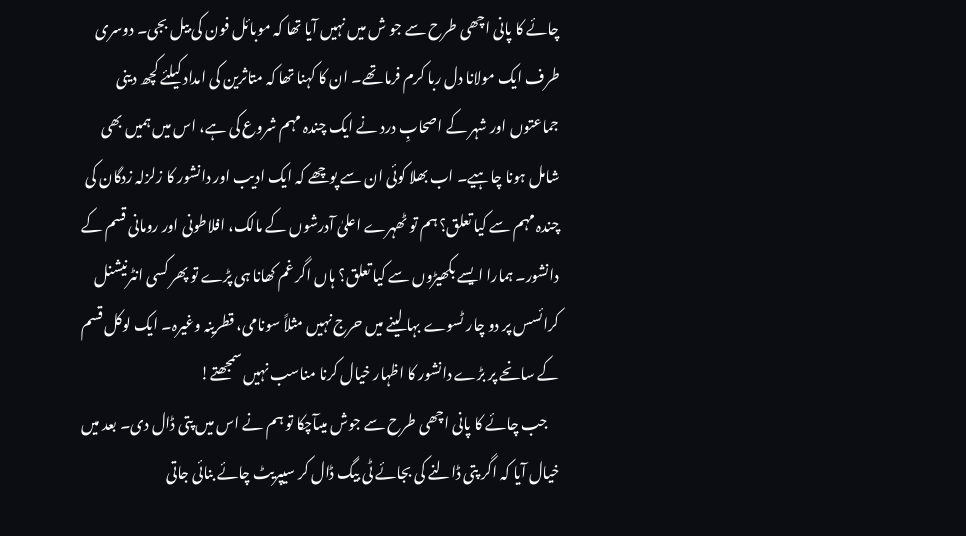چائے کا پانی اچھی طرح سے جو ش میں نہیں آیا تھا کہ موبائل فون کی بیل بجی۔ دوسری طرف ایک مولانا دل ربا کرم فرما تھے۔ ان کا کہنا تھا کہ متاثرین کی امداد کیلئے کچھ دینی جماعتوں اور شہر کے اصحابِ درد نے ایک چندہ مہم شروع کی ہے، اس میں ہمیں بھی شامل ہونا چاہیے۔ اب بھلا کوئی ان سے پوچھے کہ ایک ادیب اور دانشور کا زلزلہ زدگان کی چندہ مہم سے کیا تعلق؟ ہم تو ٹھہرے اعلیٰ آدرشوں کے مالک، افلاطونی اور رومانی قسم کے دانشور۔ ہمارا ایسے بکھیڑوں سے کیا تعلق؟ ہاں اگر غم کھانا ہی پڑے تو پھر کسی انٹرنیشنل کرائسس پر دو چار ٹسوے بہا لینے میں حرج نہیں مثلاً سونامی، قطرینہ وغیرہ۔ ایک لوکل قسم کے سانحے پر بڑے دانشور کا اظہار خیال کرنا مناسب نہیں سمجھتے!
    جب چائے کا پانی اچھی طرح سے جوش میںآچکا تو ہم نے اس میں پتی ڈال دی۔ بعد میں خیال آیا کہ اگر پتی ڈالنے کی بجائے ٹی بیگ ڈال کر سیپریٹ چائے بنائی جاتی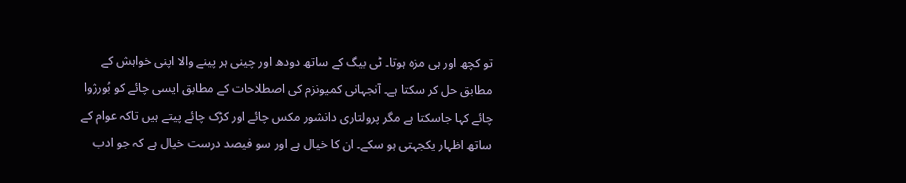تو کچھ اور ہی مزہ ہوتا۔ ٹی بیگ کے ساتھ دودھ اور چینی ہر پینے والا اپنی خواہش کے مطابق حل کر سکتا ہے۔ آنجہانی کمیونزم کی اصطلاحات کے مطابق ایسی چائے کو بُورژوا چائے کہا جاسکتا ہے مگر پرولتاری دانشور مکس چائے اور کڑک چائے پیتے ہیں تاکہ عوام کے ساتھ اظہار یکجہتی ہو سکے۔ ان کا خیال ہے اور سو فیصد درست خیال ہے کہ جو ادب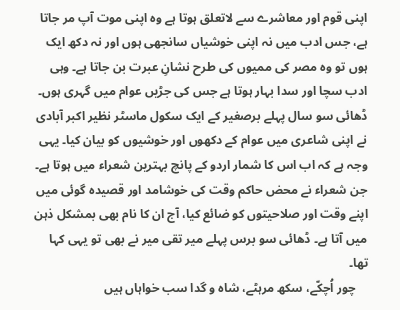اپنی قوم اور معاشرے سے لاتعلق ہوتا ہے وہ اپنی موت آپ مر جاتا ہے، جس ادب میں نہ اپنی خوشیاں سانجھی ہوں اور نہ دکھ ایک ہوں تو وہ مصر کی ممیوں کی طرح نشانِ عبرت بن جاتا ہے۔ وہی ادب سچا اور سدا بہار ہوتا ہے جس کی جڑیں عوام میں گہری ہوں۔ ڈھائی سو سال پہلے برصغیر کے ایک سکول ماسٹر نظیر اکبر آبادی نے اپنی شاعری میں عوام کے دکھوں اور خوشیوں کو بیان کیا۔ یہی وجہ ہے کہ اب اس کا شمار اردو کے پانچ بہترین شعراء میں ہوتا ہے۔ جن شعراء نے محض حاکم وقت کی خوشامد اور قصیدہ گوئی میں اپنے وقت اور صلاحیتوں کو ضائع کیا، آج ان کا نام بھی بمشکل ذہن میں آتا ہے۔ ڈھائی سو برس پہلے میر تقی میر نے بھی تو یہی کہا تھا۔
    چور اُچکّے، سکھ مرہٹے، شاہ و گدا سب خواہاں ہیں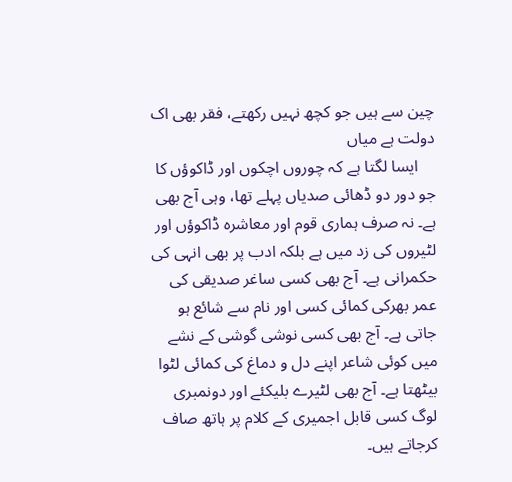چین سے ہیں جو کچھ نہیں رکھتے، فقر بھی اک دولت ہے میاں
    ایسا لگتا ہے کہ چوروں اچکوں اور ڈاکوؤں کا جو دور دو ڈھائی صدیاں پہلے تھا، وہی آج بھی ہے۔ نہ صرف ہماری قوم اور معاشرہ ڈاکوؤں اور لٹیروں کی زد میں ہے بلکہ ادب پر بھی انہی کی حکمرانی ہے۔ آج بھی کسی ساغر صدیقی کی عمر بھرکی کمائی کسی اور نام سے شائع ہو جاتی ہے۔ آج بھی کسی نوشی گوشی کے نشے میں کوئی شاعر اپنے دل و دماغ کی کمائی لٹوا بیٹھتا ہے۔ آج بھی لٹیرے بلیکئے اور دونمبری لوگ کسی قابل اجمیری کے کلام پر ہاتھ صاف کرجاتے ہیں۔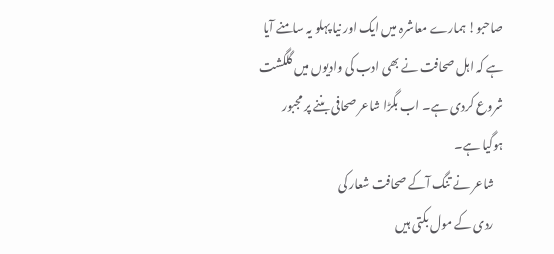صاحبو! ہمارے معاشرہ میں ایک اور نیا پہلو یہ سامنے آیا ہے کہ اہل صحافت نے بھی ادب کی وادیوں میں گلگشت شروع کردی ہے۔ اب بگڑا شاعر صحافی بننے پر مجبور ہوگیا ہے۔
    شاعر نے تنگ آکے صحافت شعار کی
    ردی کے مول بکتی ہیں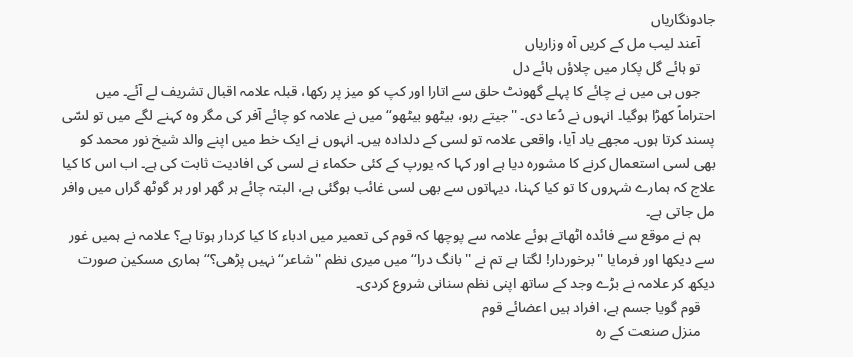جادونگاریاں
    آعند لیب مل کے کریں آہ وزاریاں
    تو ہائے گل پکار میں چلاؤں ہائے دل
    جوں ہی میں نے چائے کا پہلے گھونٹ حلق سے اتارا اور کپ کو میز پر رکھا، قبلہ علامہ اقبال تشریف لے آئے۔ میں احتراماً کھڑا ہوگیا۔ انہوں نے دُعا دی۔ ''جیتے رہو، بیٹھو بیٹھو‘‘ میں نے علامہ کو چائے آفر کی مگر وہ کہنے لگے میں تو لسّی پسند کرتا ہوں۔ مجھے یاد آیا، واقعی علامہ تو لسی کے دلدادہ ہیں۔ انہوں نے ایک خط میں اپنے والد شیخ نور محمد کو بھی لسی استعمال کرنے کا مشورہ دیا ہے اور کہا کہ یورپ کے کئی حکماء نے لسی کی افادیت ثابت کی ہے۔ اب اس کا کیا علاج کہ ہمارے شہروں کا تو کیا کہنا، دیہاتوں سے بھی لسی غائب ہوگئی ہے، البتہ چائے ہر گھر اور ہر گوٹھ گراں میں وافر مل جاتی ہے۔
    ہم نے موقع سے فائدہ اٹھاتے ہوئے علامہ سے پوچھا کہ قوم کی تعمیر میں ادباء کا کیا کردار ہوتا ہے؟ علامہ نے ہمیں غور سے دیکھا اور فرمایا ''برخوردار! لگتا ہے تم نے ''بانگ درا‘‘ میں میری نظم ''شاعر‘‘ نہیں پڑھی؟‘‘ ہماری مسکین صورت دیکھ کر علامہ نے بڑے وجد کے ساتھ اپنی نظم سنانی شروع کردی۔
    قوم گویا جسم ہے، افراد ہیں اعضائے قوم
    منزل صنعت کے رہ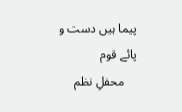پیما ہیں دست و پائے قوم
    محفلِ نظم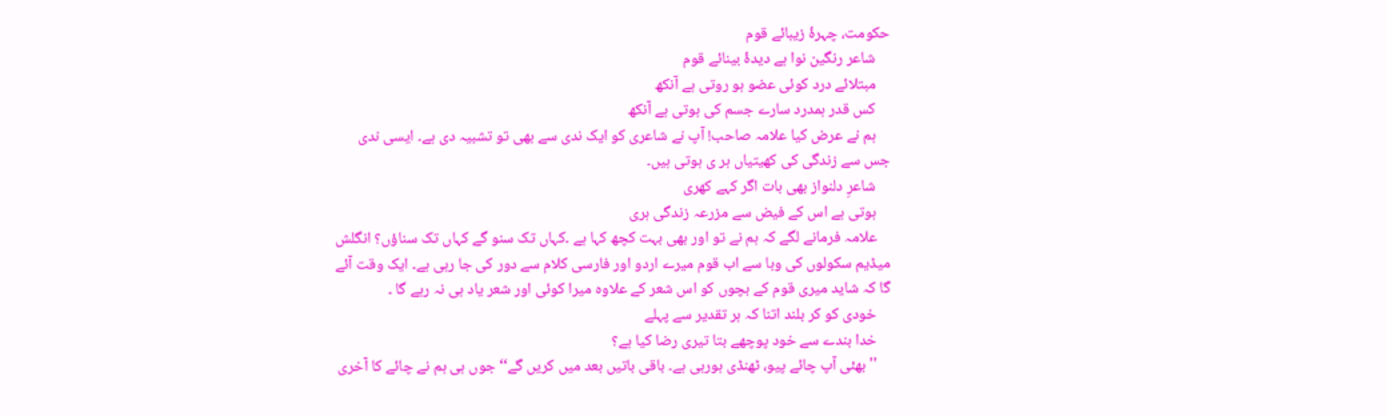حکومت، چہرۂ زیبائے قوم
    شاعر رنگین نوا ہے دیدۂ بینائے قوم
    مبتلائے درد کوئی عضو ہو روتی ہے آنکھ
    کس قدر ہمدرد سارے جسم کی ہوتی ہے آنکھ
    ہم نے عرض کیا علامہ صاحب! آپ نے شاعری کو ایک ندی سے بھی تو تشبیہ دی ہے۔ ایسی ندی جس سے زندگی کی کھیتیاں ہر ی ہوتی ہیں۔
    شاعرِ دلنواز بھی بات اگر کہے کھری
    ہوتی ہے اس کے فیض سے مزرعہ زندگی ہری
    علامہ فرمانے لگے کہ ہم نے تو اور بھی بہت کچھ کہا ہے ۔کہاں تک سنو گے کہاں تک سناؤں؟ انگلش میڈیم سکولوں کی وبا سے اب قوم میرے اردو اور فارسی کلام سے دور کی جا رہی ہے۔ ایک وقت آئے گا کہ شاید میری قوم کے بچوں کو اس شعر کے علاوہ میرا کوئی اور شعر یاد ہی نہ رہے گا ۔
    خودی کو کر بلند اتنا کہ ہر تقدیر سے پہلے
    خدا بندے سے خود پوچھے بتا تیری رضا کیا ہے؟
    ''بھئی آپ چائے پیو، ٹھنڈی ہورہی ہے۔ باقی باتیں بعد میں کریں گے‘‘ جوں ہی ہم نے چائے کا آخری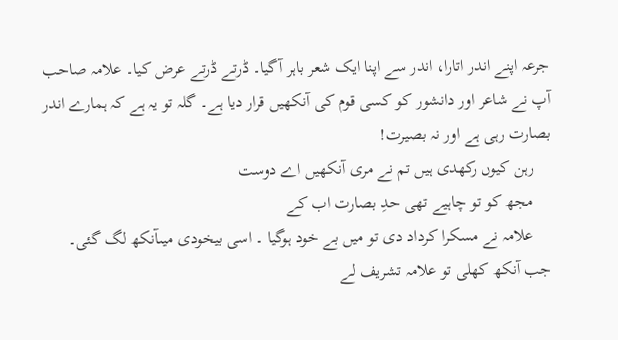جرعہ اپنے اندر اتارا، اندر سے اپنا ایک شعر باہر آگیا۔ ڈرتے ڈرتے عرض کیا۔ علامہ صاحب آپ نے شاعر اور دانشور کو کسی قوم کی آنکھیں قرار دیا ہے۔ گلہ تو یہ ہے کہ ہمارے اندر بصارت رہی ہے اور نہ بصیرت!
    رہن کیوں رکھدی ہیں تم نے مری آنکھیں اے دوست
    مجھ کو تو چاہیے تھی حدِ بصارت اب کے
    علامہ نے مسکرا کرداد دی تو میں بے خود ہوگیا ۔ اسی بیخودی میںآنکھ لگ گئی۔ جب آنکھ کھلی تو علامہ تشریف لے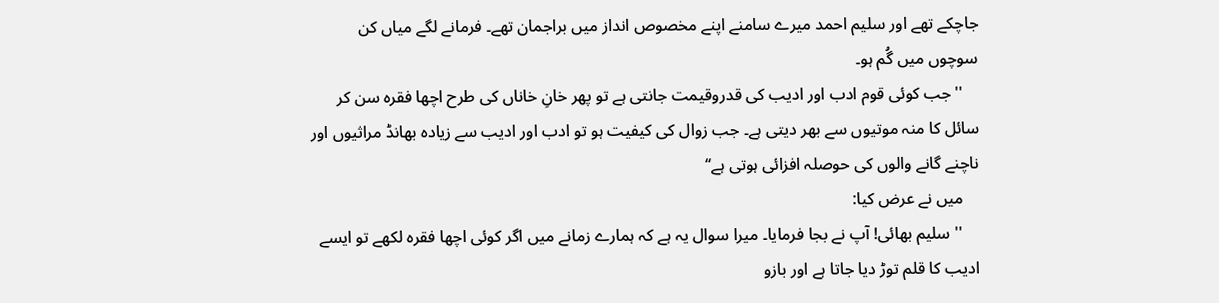جاچکے تھے اور سلیم احمد میرے سامنے اپنے مخصوص انداز میں براجمان تھے۔ فرمانے لگے میاں کن سوچوں میں گُم ہو۔
    ''جب کوئی قوم ادب اور ادیب کی قدروقیمت جانتی ہے تو پھر خانِ خاناں کی طرح اچھا فقرہ سن کر سائل کا منہ موتیوں سے بھر دیتی ہے۔ جب زوال کی کیفیت ہو تو ادب اور ادیب سے زیادہ بھانڈ مراثیوں اور ناچنے گانے والوں کی حوصلہ افزائی ہوتی ہے‘‘
    میں نے عرض کیا:
    ''سلیم بھائی! آپ نے بجا فرمایا۔ میرا سوال یہ ہے کہ ہمارے زمانے میں اگر کوئی اچھا فقرہ لکھے تو ایسے ادیب کا قلم توڑ دیا جاتا ہے اور بازو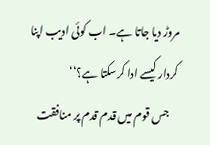مروڑ دیا جاتا ہے۔ اب کوئی ادیب اپنا کردار کیسے ادا کرسکتا ہے؟‘‘
    جس قوم میں قدم قدم پر منافقت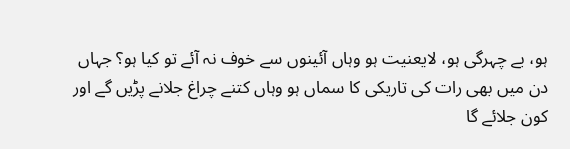ہو، بے چہرگی ہو، لایعنیت ہو وہاں آئینوں سے خوف نہ آئے تو کیا ہو؟ جہاں دن میں بھی رات کی تاریکی کا سماں ہو وہاں کتنے چراغ جلانے پڑیں گے اور کون جلائے گا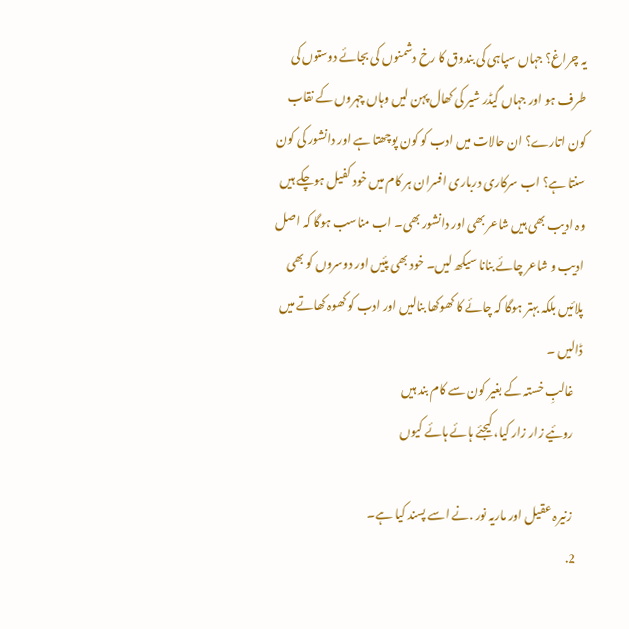یہ چراغ؟ جہاں سپاہی کی بندوق کا رخ دشمنوں کی بجائے دوستوں کی طرف ہو اور جہاں گیڈر شیر کی کھال پہن لیں وہاں چہروں کے نقاب کون اتارے؟ ان حالات میں ادب کو کون پوچھتا ہے اور دانشور کی کون سنتا ہے؟ اب سرکاری درباری افسران ہر کام میں خود کفیل ہوچکے ہیں وہ ادیب بھی ہیں شاعر بھی اور دانشور بھی۔ اب مناسب ہوگا کہ اصل ادیب و شاعر چائے بنانا سیکھ لیں۔ خود بھی پئیں اور دوسروں کو بھی پلائیں بلکہ بہتر ہوگا کہ چائے کا کھوکھا بنالیں اور ادب کو کھوہ کھاتے میں ڈالیں ۔
    غالبِ خستہ کے بغیر کون سے کام بند ہیں
    روئیے زار زار کیا، کیجئے ہائے ہائے کیوں

    زنیرہ عقیل اور ماریہ نور .نے اسے پسند کیا ہے۔
  2.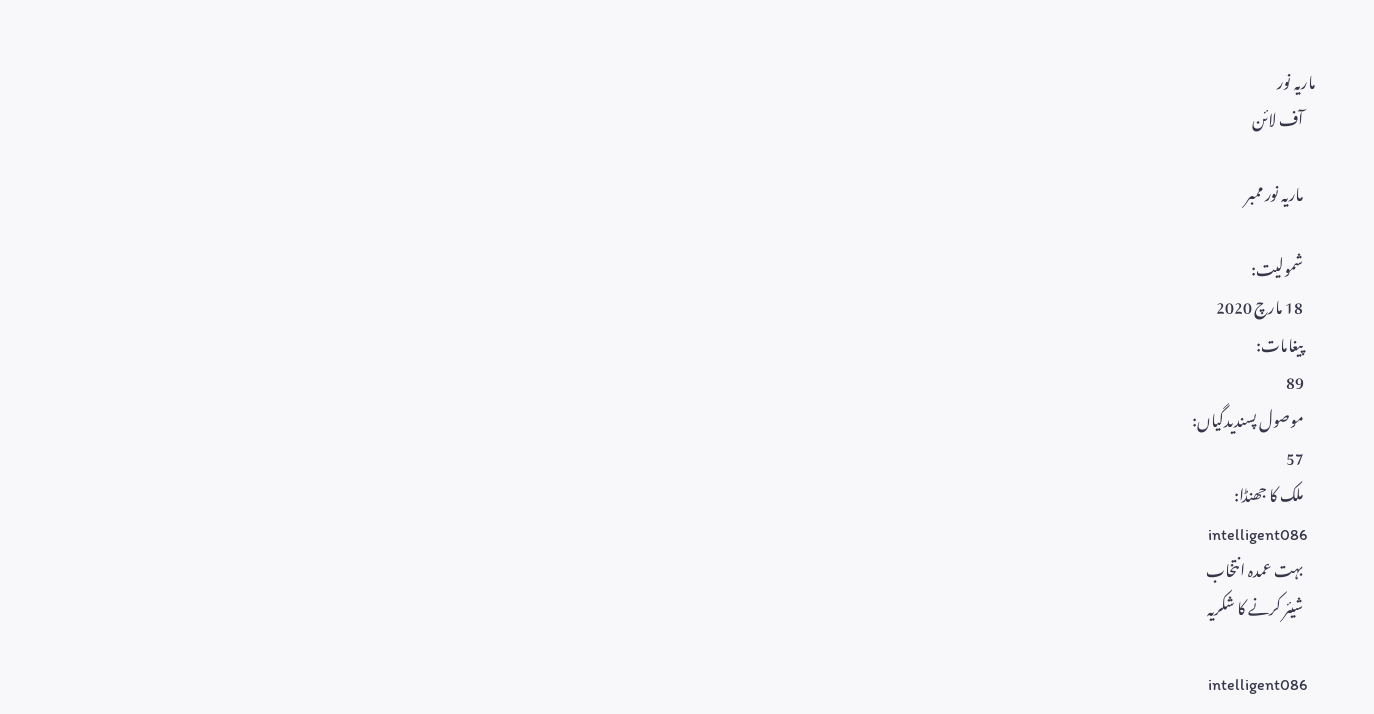ماریہ نور
    آف لائن

    ماریہ نور ممبر

    شمولیت:
    18 مارچ 2020
    پیغامات:
    89
    موصول پسندیدگیاں:
    57
    ملک کا جھنڈا:
    intelligent086
    بہت عمدہ انتخاب
    شیئر کرنے کا شکریہ

    intelligent086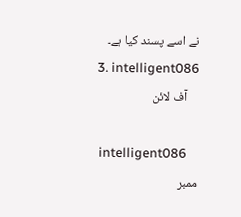نے اسے پسند کیا ہے۔
  3. intelligent086
    آف لائن

    intelligent086 ممبر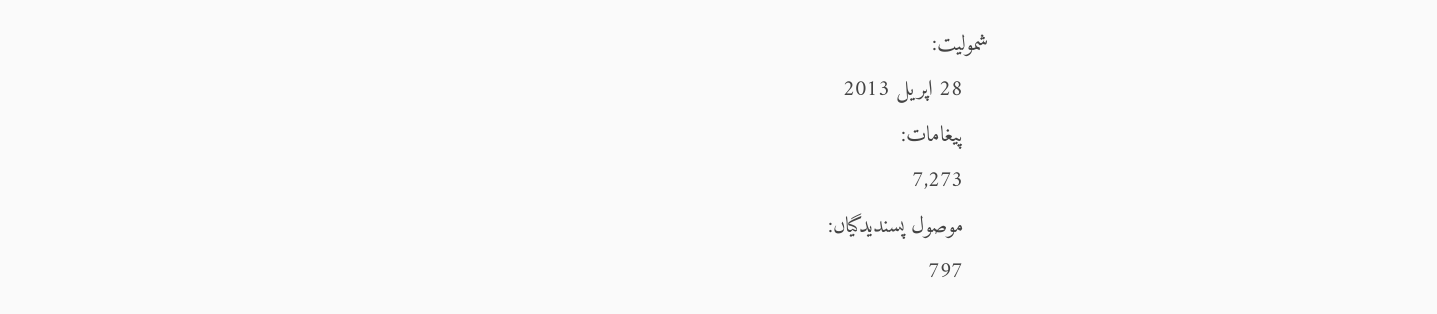شمولیت:
    28 اپریل 2013
    پیغامات:
    7,273
    موصول پسندیدگیاں:
    797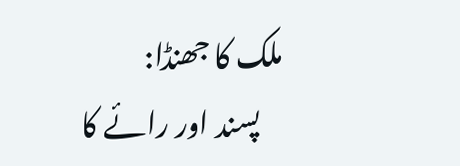ملک کا جھنڈا:
    پسند اور رائے کا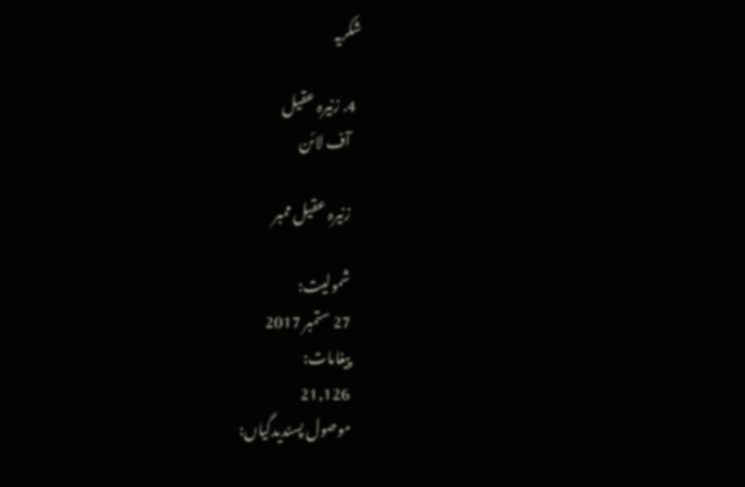شکریہ

  4. زنیرہ عقیل
    آف لائن

    زنیرہ عقیل ممبر

    شمولیت:
    27 ستمبر 2017
    پیغامات:
    21,126
    موصول پسندیدگیاں: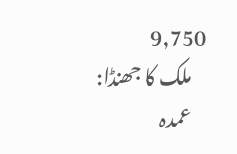9,750
    ملک کا جھنڈا:
    عمدہ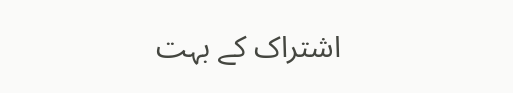اشتراک کے بہت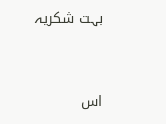بہت شکریہ


اس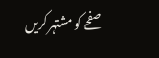صفحے کو مشتہر کریں